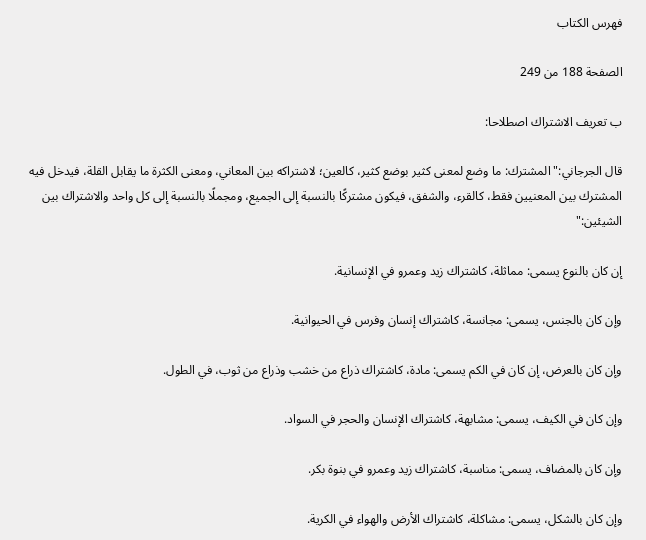فهرس الكتاب

الصفحة 188 من 249

ب تعريف الاشتراك اصطلاحا:

قال الجرجاني:"المشترك: ما وضع لمعنى كثير بوضع كثير، كالعين؛ لاشتراكه بين المعاني، ومعنى الكثرة ما يقابل القلة، فيدخل فيه المشترك بين المعنيين فقط، كالقرء، والشفق، فيكون مشتركًا بالنسبة إلى الجميع، ومجملًا بالنسبة إلى كل واحد والاشتراك بين الشيئين:"

إن كان بالنوع يسمى: مماثلة، كاشتراك زيد وعمرو في الإنسانية.

وإن كان بالجنس، يسمى: مجانسة، كاشتراك إنسان وفرس في الحيوانية.

وإن كان بالعرض، إن كان في الكم يسمى: مادة، كاشتراك ذراع من خشب وذراع من ثوب، في الطول.

وإن كان في الكيف، يسمى: مشابهة، كاشتراك الإنسان والحجر في السواد.

وإن كان بالمضاف، يسمى: مناسبة، كاشتراك زيد وعمرو في بنوة بكر.

وإن كان بالشكل، يسمى: مشاكلة، كاشتراك الأرض والهواء في الكرية.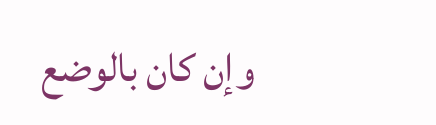وإن كان بالوضع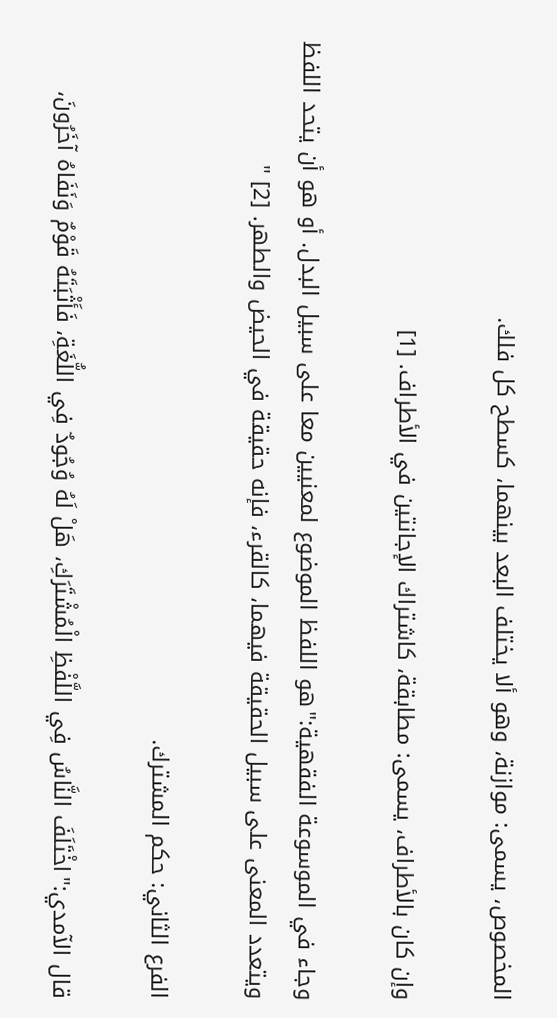المخصوص، يسمى: موازنة، وهو ألا يختلف البعد بينهما، كسطح كل فلك.

وإن كان بالأطراف، يسمى: مطابقة، كاشتراك الإجانتين في الأطراف. [1]

وجاء في الموسوعة الفقهية:"هو اللفظ الموضوع لمعنيين معا على سبيل البدل. أو هو أن يتحد اللفظ ويتعدد المعنى على سبيل الحقيقة فيهما، كالقرء، فإنه حقيقة في الحيض والطهر. [2] "

الفرع الثاني: حكم المشترك.

قال الآمدي:"اخْتَلَفَ النَّاسُ فِي اللَّفْظِ الْمُشْتَرَكِ، هَلْ لَهُ وُجُودٌ فِي اللُّغَةِ، فَأَثْبَتَهُ قَوْمٌ وَنَفَاهُ آخَرُونَ،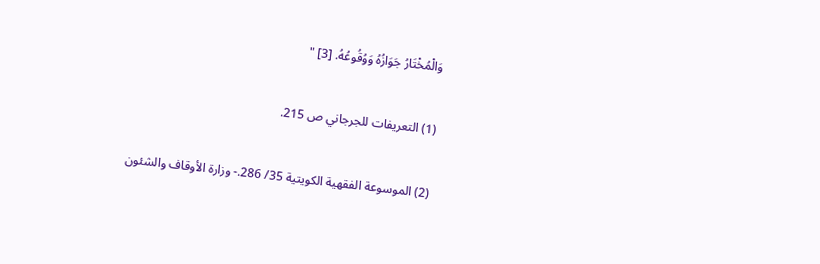وَالْمُخْتَارُ جَوَازُهُ وَوُقُوعُهُ. [3] "

(1) التعريفات للجرجاني ص 215.

(2) الموسوعة الفقهية الكويتية 35/ 286.- وزارة الأوقاف والشئون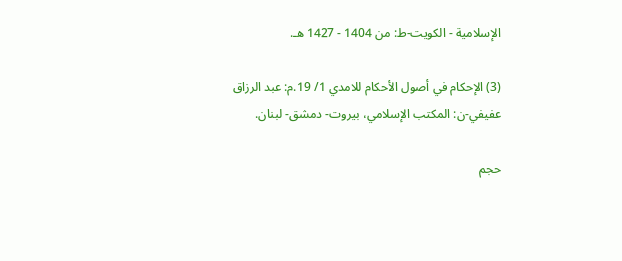الإسلامية - الكويت-ط: من 1404 - 1427 هـ.

(3) الإحكام في أصول الأحكام للامدي 1/ 19.م: عبد الرزاق عفيفي-ن: المكتب الإسلامي، بيروت- دمشق- لبنان.

حجم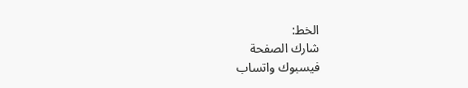الخط:
شارك الصفحة
فيسبوك واتساب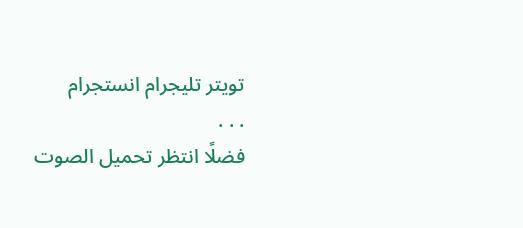تويتر تليجرام انستجرام
. . .
فضلًا انتظر تحميل الصوت